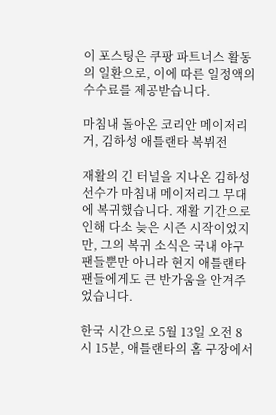이 포스팅은 쿠팡 파트너스 활동의 일환으로, 이에 따른 일정액의 수수료를 제공받습니다.

마침내 돌아온 코리안 메이저리거, 김하성 애틀랜타 복뷔전

재활의 긴 터널을 지나온 김하성 선수가 마침내 메이저리그 무대에 복귀했습니다. 재활 기간으로 인해 다소 늦은 시즌 시작이었지만, 그의 복귀 소식은 국내 야구팬들뿐만 아니라 현지 애틀랜타 팬들에게도 큰 반가움을 안겨주었습니다.

한국 시간으로 5월 13일 오전 8시 15분, 애틀랜타의 홈 구장에서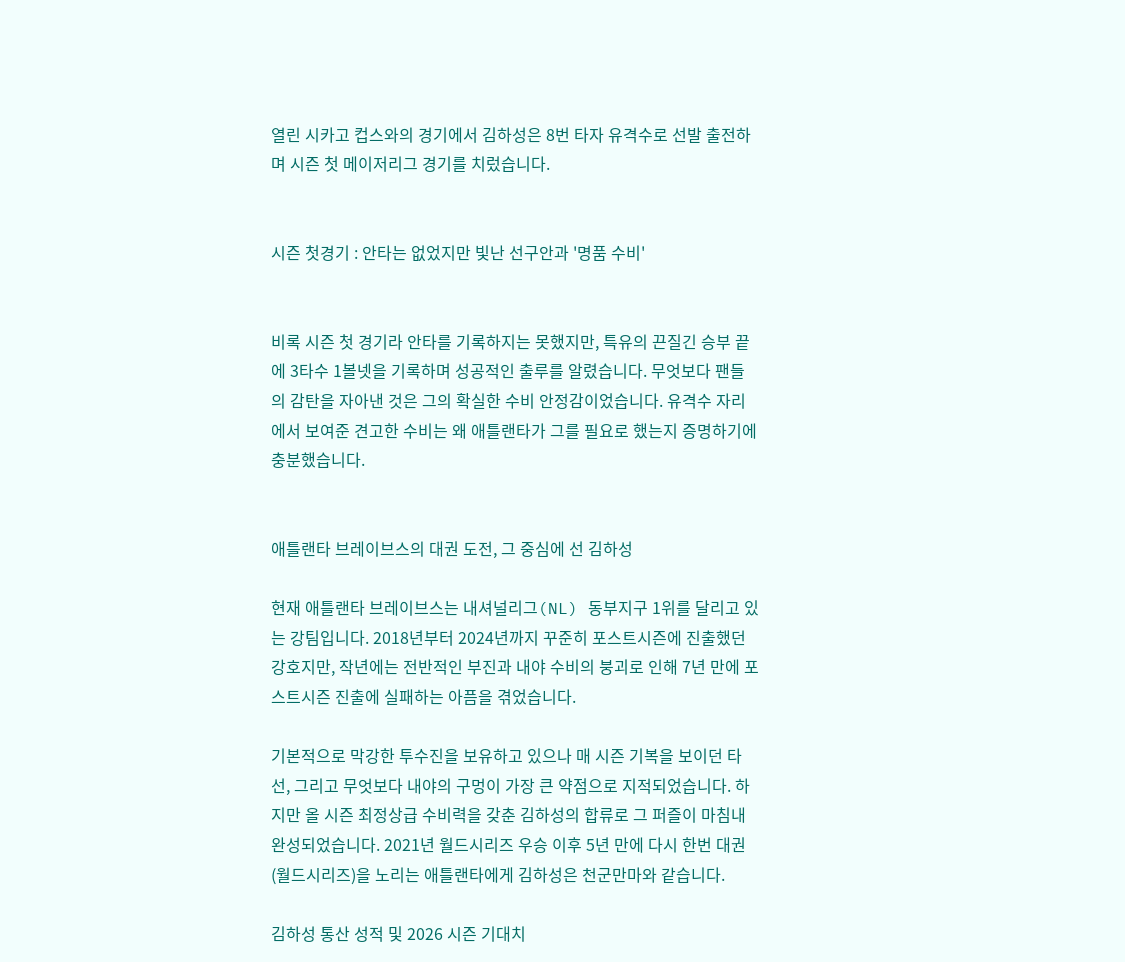열린 시카고 컵스와의 경기에서 김하성은 8번 타자 유격수로 선발 출전하며 시즌 첫 메이저리그 경기를 치렀습니다.


시즌 첫경기 : 안타는 없었지만 빛난 선구안과 '명품 수비'


비록 시즌 첫 경기라 안타를 기록하지는 못했지만, 특유의 끈질긴 승부 끝에 3타수 1볼넷을 기록하며 성공적인 출루를 알렸습니다. 무엇보다 팬들의 감탄을 자아낸 것은 그의 확실한 수비 안정감이었습니다. 유격수 자리에서 보여준 견고한 수비는 왜 애틀랜타가 그를 필요로 했는지 증명하기에 충분했습니다.


애틀랜타 브레이브스의 대권 도전, 그 중심에 선 김하성

현재 애틀랜타 브레이브스는 내셔널리그(NL) 동부지구 1위를 달리고 있는 강팀입니다. 2018년부터 2024년까지 꾸준히 포스트시즌에 진출했던 강호지만, 작년에는 전반적인 부진과 내야 수비의 붕괴로 인해 7년 만에 포스트시즌 진출에 실패하는 아픔을 겪었습니다.

기본적으로 막강한 투수진을 보유하고 있으나 매 시즌 기복을 보이던 타선, 그리고 무엇보다 내야의 구멍이 가장 큰 약점으로 지적되었습니다. 하지만 올 시즌 최정상급 수비력을 갖춘 김하성의 합류로 그 퍼즐이 마침내 완성되었습니다. 2021년 월드시리즈 우승 이후 5년 만에 다시 한번 대권(월드시리즈)을 노리는 애틀랜타에게 김하성은 천군만마와 같습니다.

김하성 통산 성적 및 2026 시즌 기대치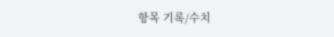항목 기록/수치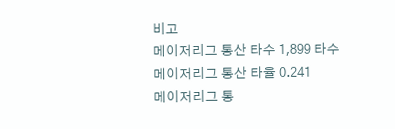비고
메이저리그 통산 타수 1,899 타수
메이저리그 통산 타율 0.241
메이저리그 통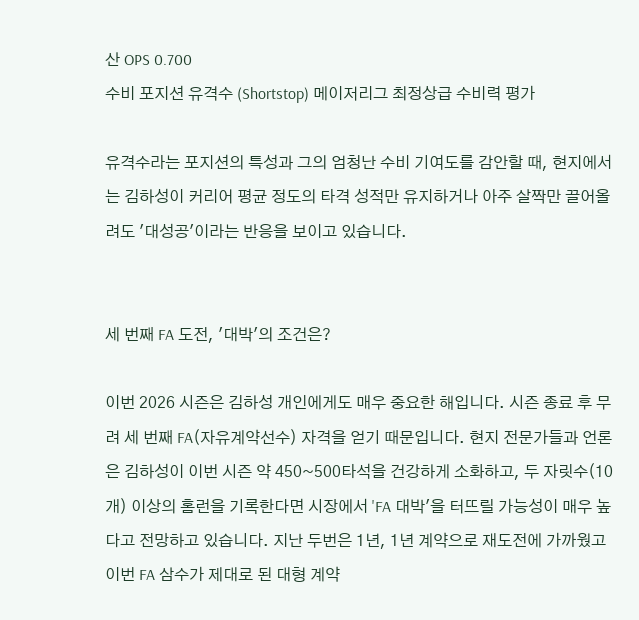산 OPS 0.700
수비 포지션 유격수 (Shortstop) 메이저리그 최정상급 수비력 평가

유격수라는 포지션의 특성과 그의 엄청난 수비 기여도를 감안할 때, 현지에서는 김하성이 커리어 평균 정도의 타격 성적만 유지하거나 아주 살짝만 끌어올려도 '대성공'이라는 반응을 보이고 있습니다.


세 번째 FA 도전, '대박'의 조건은?

이번 2026 시즌은 김하성 개인에게도 매우 중요한 해입니다. 시즌 종료 후 무려 세 번째 FA(자유계약선수) 자격을 얻기 때문입니다. 현지 전문가들과 언론은 김하성이 이번 시즌 약 450~500타석을 건강하게 소화하고, 두 자릿수(10개) 이상의 홈런을 기록한다면 시장에서 'FA 대박'을 터뜨릴 가능성이 매우 높다고 전망하고 있습니다. 지난 두번은 1년, 1년 계약으로 재도전에 가까웠고 이번 FA 삼수가 제대로 된 대형 계약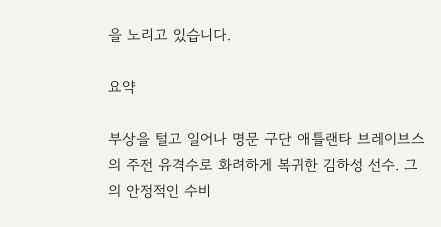을 노리고 있습니다.

요약

부상을 털고 일어나 명문 구단 애틀랜타 브레이브스의 주전 유격수로 화려하게 복귀한 김하성 선수. 그의 안정적인 수비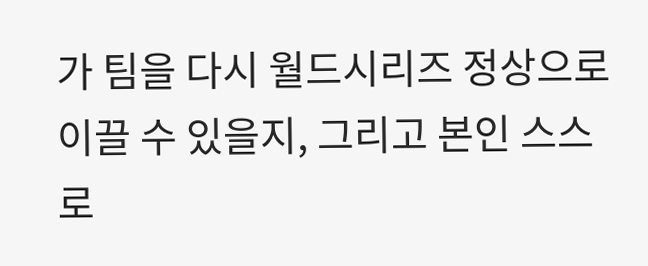가 팀을 다시 월드시리즈 정상으로 이끌 수 있을지, 그리고 본인 스스로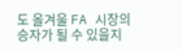도 올겨울 FA 시장의 승자가 될 수 있을지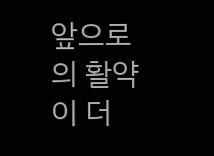앞으로의 활약이 더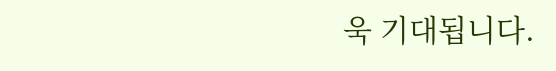욱 기대됩니다.